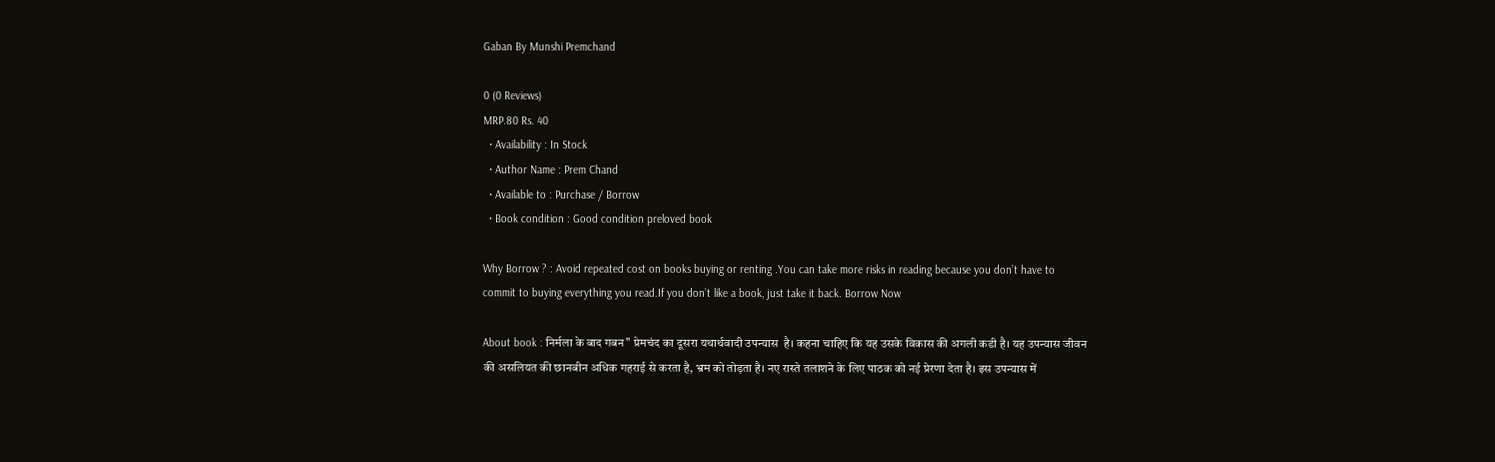Gaban By Munshi Premchand

0 (0 Reviews)
MRP.80 Rs. 40
  • Availability : In Stock
  • Author Name : Prem Chand
  • Available to : Purchase / Borrow
  • Book condition : Good condition preloved book

Why Borrow ? : Avoid repeated cost on books buying or renting .You can take more risks in reading because you don’t have to commit to buying everything you read.If you don’t like a book, just take it back. Borrow Now

About book : निर्मला के बाद गबन" प्रेमचंद का दूसरा यथार्थवादी उपन्यास  है। कहना चाहिए कि यह उसके विकास की अगली कडी है। यह उपन्यास जीवन की असलियत की छानबीन अधिक गहराई से करता है, भ्रम को तोड़ता है। नए रास्ते तलाशने के लिए पाठक को नई प्रेरणा देता है। इस उपन्यास में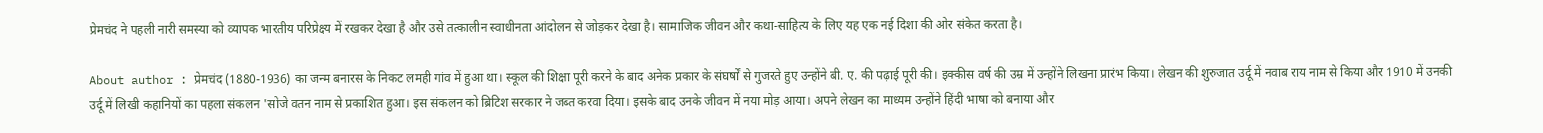प्रेमचंद ने पहली नारी समस्या को व्यापक भारतीय परिप्रेक्ष्य में रखकर देखा है और उसे तत्कालीन स्वाधीनता आंदोलन से जोड़कर देखा है। सामाजिक जीवन और कथा-साहित्य के लिए यह एक नई दिशा की ओर संकेत करता है।

About author : प्रेमचंद (1880-1936) का जन्म बनारस के निकट लमही गांव में हुआ था। स्कूल की शिक्षा पूरी करने के बाद अनेक प्रकार के संघर्षों से गुजरते हुए उन्होंने बी. ए. की पढ़ाई पूरी की। इक्कीस वर्ष की उम्र में उन्होंने लिखना प्रारंभ किया। लेखन की शुरुजात उर्दू में नवाब राय नाम से किया और 1910 में उनकी उर्दू में लिखी कहानियों का पहला संकलन 'सोजे वतन नाम से प्रकाशित हुआ। इस संकलन को ब्रिटिश सरकार ने जब्त करवा दिया। इसके बाद उनके जीवन में नया मोड़ आया। अपने लेखन का माध्यम उन्होंने हिंदी भाषा को बनाया और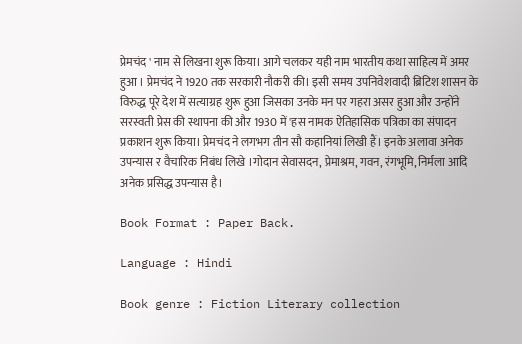प्रेमचंद ' नाम से लिखना शुरू किया। आगे चलकर यही नाम भारतीय कथा साहित्य में अमर हुआ । प्रेमचंद ने 1920 तक सरकारी नौकरी की। इसी समय उपनिवेशवादी ब्रिटिश शासन के विरुद्ध पूरे देश में सत्याग्रह शुरू हुआ जिसका उनके मन पर गहरा असर हुआ और उन्होंने सरस्वती प्रेस की स्थापना की और 1930 में 'हस नामक ऐतिहासिक पत्रिका का संपादन प्रकाशन शुरू किया। प्रेमचंद ने लगभग तीन सौ कहानियां लिखी हैं। इनके अलावा अनेक उपन्यास र वैचारिक निबंध लिखे ।गोदान सेवासदन, प्रेमाश्रम, गवन, रंगभूमि, निर्मला आदि अनेक प्रसिद्ध उपन्यास है।

Book Format : Paper Back.

Language : Hindi

Book genre : Fiction Literary collection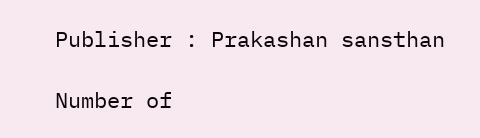Publisher : Prakashan sansthan

Number of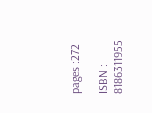pages :272

ISBN : 8186311955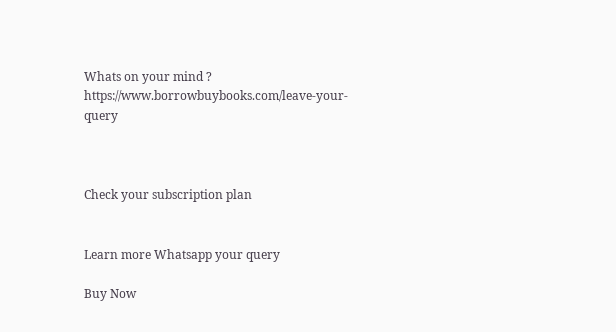Whats on your mind ? https://www.borrowbuybooks.com/leave-your-query



Check your subscription plan


Learn more Whatsapp your query

Buy Now